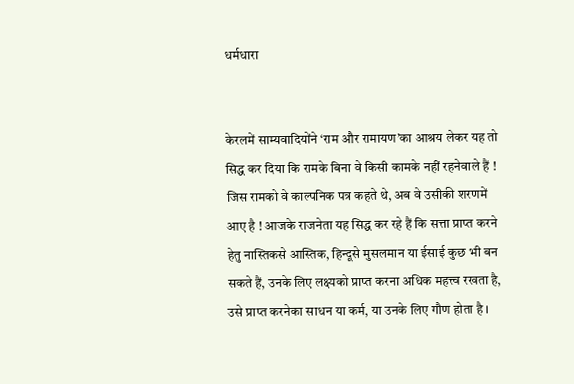धर्मधारा


केरलमें साम्यवादियोंने ‘राम और रामायण’का आश्रय लेकर यह तो सिद्ध कर दिया कि रामके बिना वे किसी कामके नहीं रहनेवाले हैं ! जिस रामको वे काल्पनिक पत्र कहते थे, अब वे उसीकी शरणमें आए है ! आजके राजनेता यह सिद्ध कर रहे हैं कि सत्ता प्राप्त करने हेतु नास्तिकसे आस्तिक, हिन्दूसे मुसलमान या ईसाई कुछ भी बन सकते हैं, उनके लिए लक्ष्यको प्राप्त करना अधिक महत्त्व रखता है, उसे प्राप्त करनेका साधन या कर्म, या उनके लिए गौण होता है ।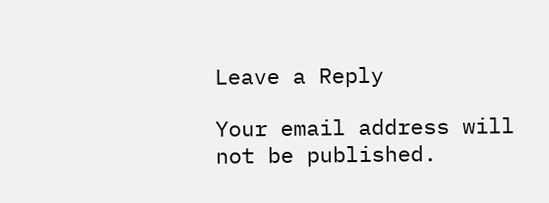Leave a Reply

Your email address will not be published.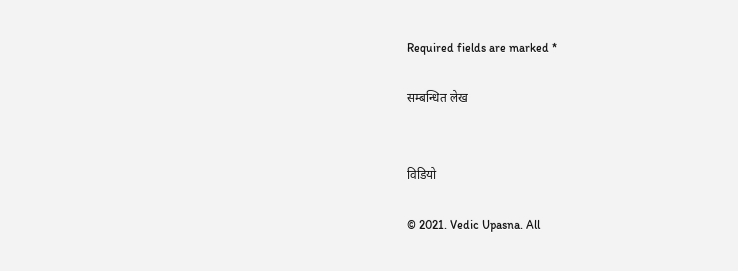Required fields are marked *

सम्बन्धित लेख


विडियो

© 2021. Vedic Upasna. All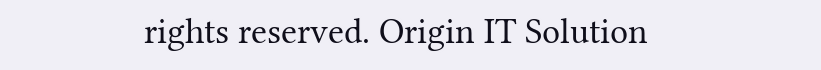rights reserved. Origin IT Solution